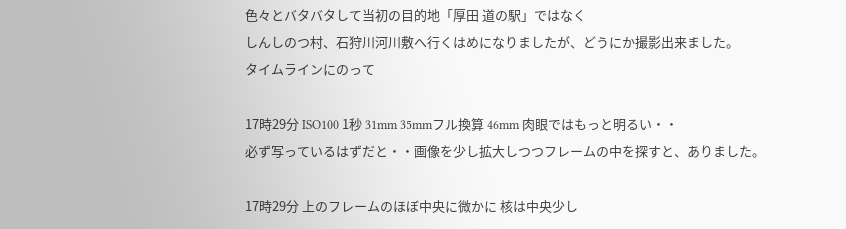色々とバタバタして当初の目的地「厚田 道の駅」ではなく
しんしのつ村、石狩川河川敷へ行くはめになりましたが、どうにか撮影出来ました。
タイムラインにのって

17時29分 ISO100 1秒 31mm 35mmフル換算 46mm 肉眼ではもっと明るい・・
必ず写っているはずだと・・画像を少し拡大しつつフレームの中を探すと、ありました。

17時29分 上のフレームのほぼ中央に微かに 核は中央少し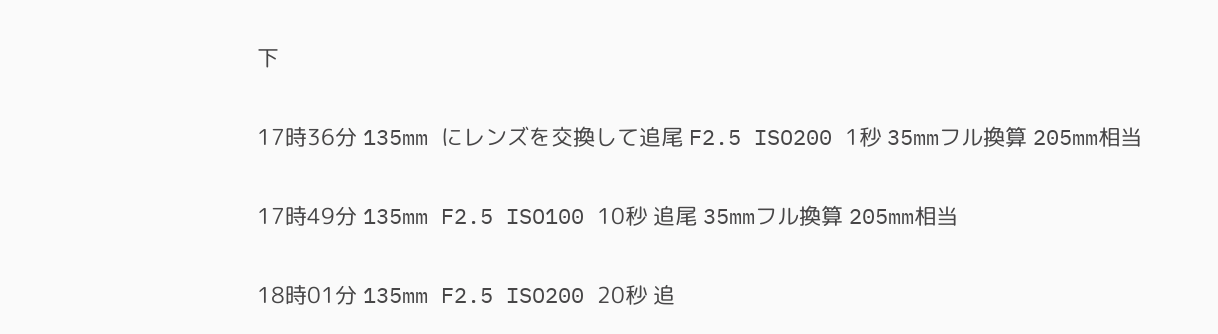下

17時36分 135mm にレンズを交換して追尾 F2.5 ISO200 1秒 35mmフル換算 205mm相当

17時49分 135mm F2.5 ISO100 10秒 追尾 35mmフル換算 205mm相当

18時01分 135mm F2.5 ISO200 20秒 追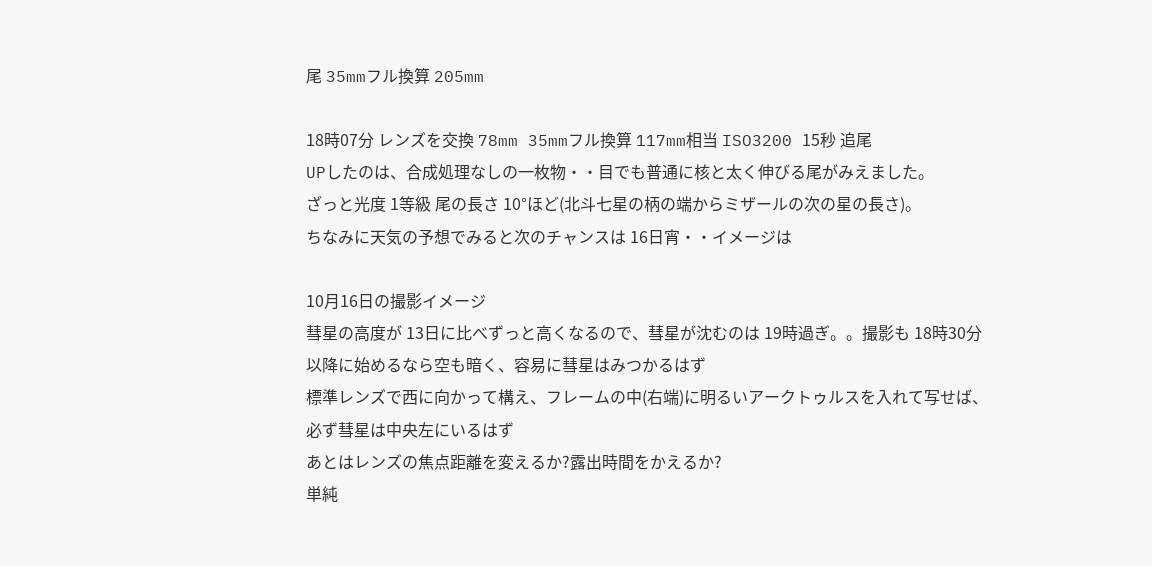尾 35mmフル換算 205mm

18時07分 レンズを交換 78mm 35mmフル換算 117mm相当 ISO3200 15秒 追尾
UPしたのは、合成処理なしの一枚物・・目でも普通に核と太く伸びる尾がみえました。
ざっと光度 1等級 尾の長さ 10°ほど(北斗七星の柄の端からミザールの次の星の長さ)。
ちなみに天気の予想でみると次のチャンスは 16日宵・・イメージは

10月16日の撮影イメージ
彗星の高度が 13日に比べずっと高くなるので、彗星が沈むのは 19時過ぎ。。撮影も 18時30分以降に始めるなら空も暗く、容易に彗星はみつかるはず
標準レンズで西に向かって構え、フレームの中(右端)に明るいアークトゥルスを入れて写せば、必ず彗星は中央左にいるはず
あとはレンズの焦点距離を変えるか?露出時間をかえるか?
単純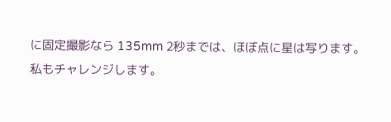に固定撮影なら 135mm 2秒までは、ほぼ点に星は写ります。
私もチャレンジします。